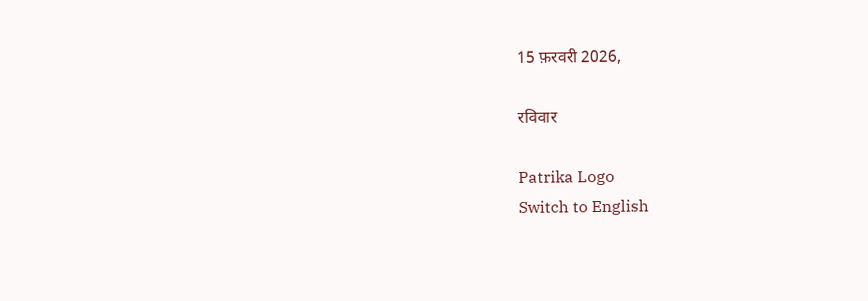15 फ़रवरी 2026,

रविवार

Patrika Logo
Switch to English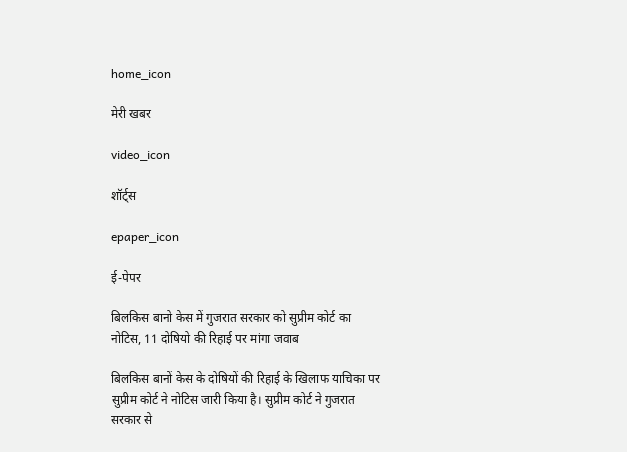home_icon

मेरी खबर

video_icon

शॉर्ट्स

epaper_icon

ई-पेपर

बिलकिस बानो केस में गुजरात सरकार को सुप्रीम कोर्ट का नोटिस, 11 दोषियो की रिहाई पर मांगा जवाब

बिलकिस बानों केस के दोषियों की रिहाई के खिलाफ याचिका पर सुप्रीम कोर्ट ने नोटिस जारी किया है। सुप्रीम कोर्ट ने गुजरात सरकार से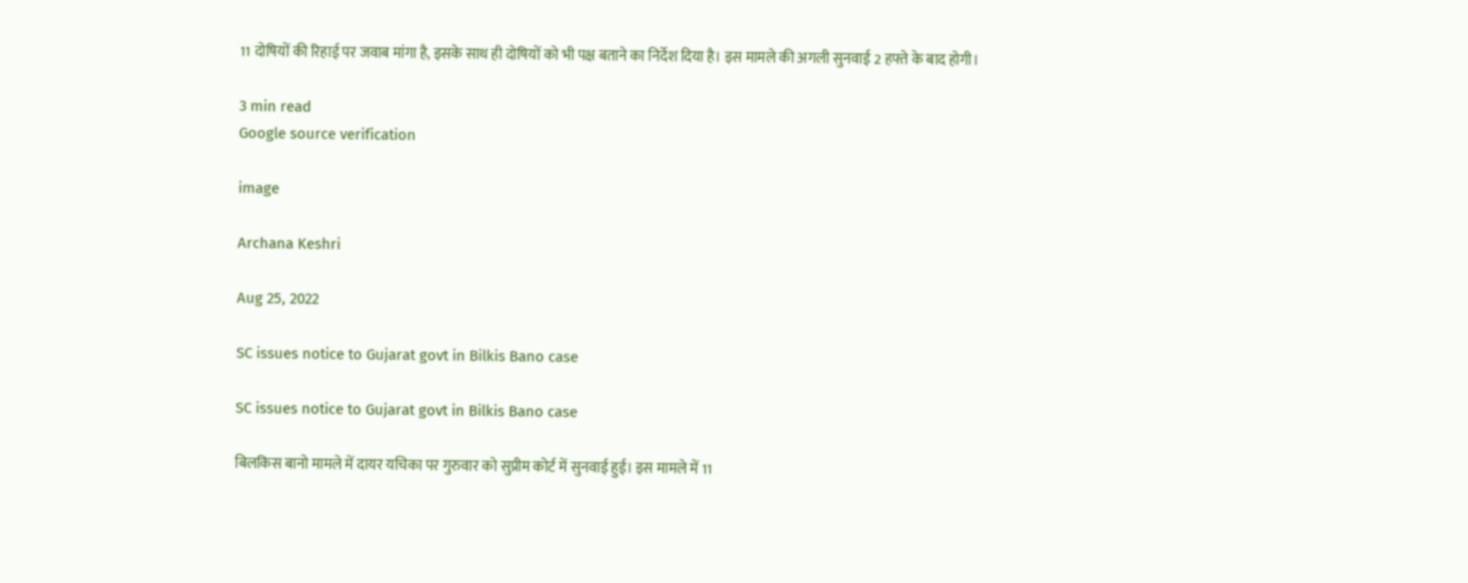11 दोषियों की रिहाई पर जवाब मांगा है, इसके साथ ही दोषियों को भी पक्ष बताने का निर्देश दिया है। इस मामले की अगली सुनवाई 2 हफ्ते के बाद होगी।

3 min read
Google source verification

image

Archana Keshri

Aug 25, 2022

SC issues notice to Gujarat govt in Bilkis Bano case

SC issues notice to Gujarat govt in Bilkis Bano case

बिलकिस बानो मामले में दायर यचिका पर गुरुवार को सुप्रीम कोर्ट में सुनवाई हुई। इस मामले में 11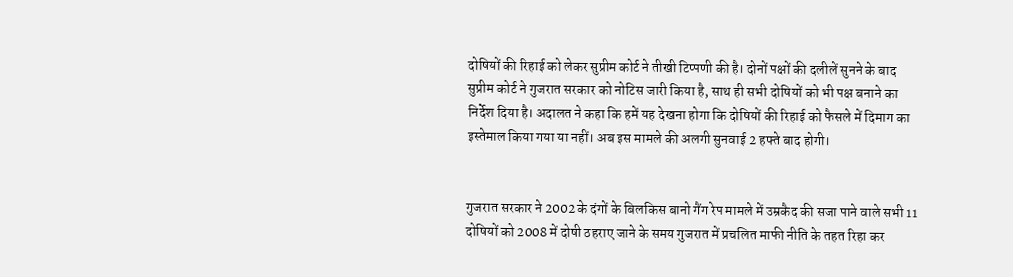दोषियों की रिहाई को लेकर सुप्रीम कोर्ट ने तीखी टिप्पणी की है। दोनों पक्षों की दलीलें सुनने के बाद सुप्रीम कोर्ट ने गुजरात सरकार को नोटिस जारी किया है, साथ ही सभी दोषियों को भी पक्ष बनाने का निर्देश दिया है। अदालत ने कहा कि हमें यह देखना होगा कि दोषियों की रिहाई को फैसले में दिमाग का इस्तेमाल किया गया या नहीं। अब इस मामले की अलगी सुनवाई 2 हफ्ते बाद होगी।


गुजरात सरकार ने 2002 के दंगों के बिलकिस बानो गैंग रेप मामले में उम्रकैद की सजा पाने वाले सभी 11 दोषियों को 2008 में दोषी ठहराए जाने के समय गुजरात में प्रचलित माफी नीति के तहत रिहा कर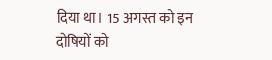दिया था। 15 अगस्त को इन दोषियों को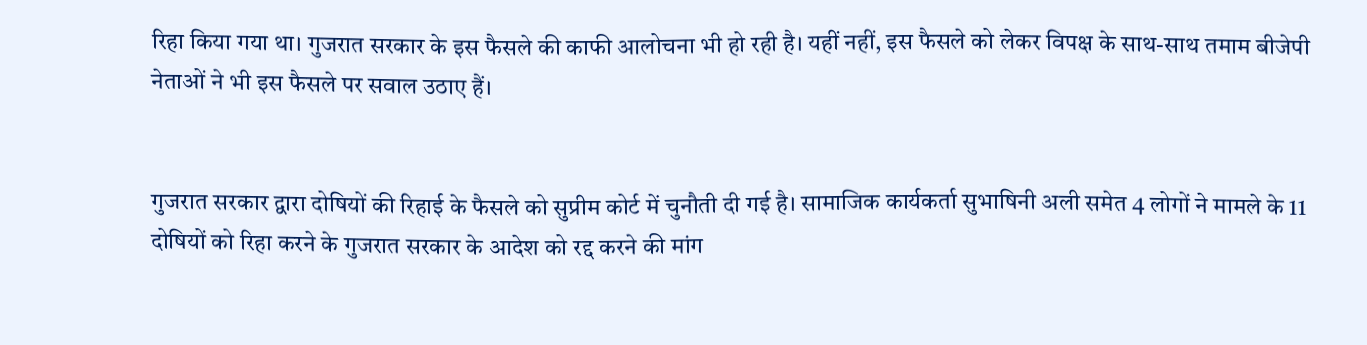रिहा किया गया था। गुजरात सरकार के इस फैसले की काफी आलोचना भी हो रही है। यहीं नहीं, इस फैसले को लेकर विपक्ष के साथ-साथ तमाम बीजेपी नेताओं ने भी इस फैसले पर सवाल उठाए हैं।


गुजरात सरकार द्वारा दोषियों की रिहाई के फैसले को सुप्रीम कोर्ट में चुनौती दी गई है। सामाजिक कार्यकर्ता सुभाषिनी अली समेत 4 लोगों ने मामले के 11 दोषियों को रिहा करने के गुजरात सरकार के आदेश को रद्द करने की मांग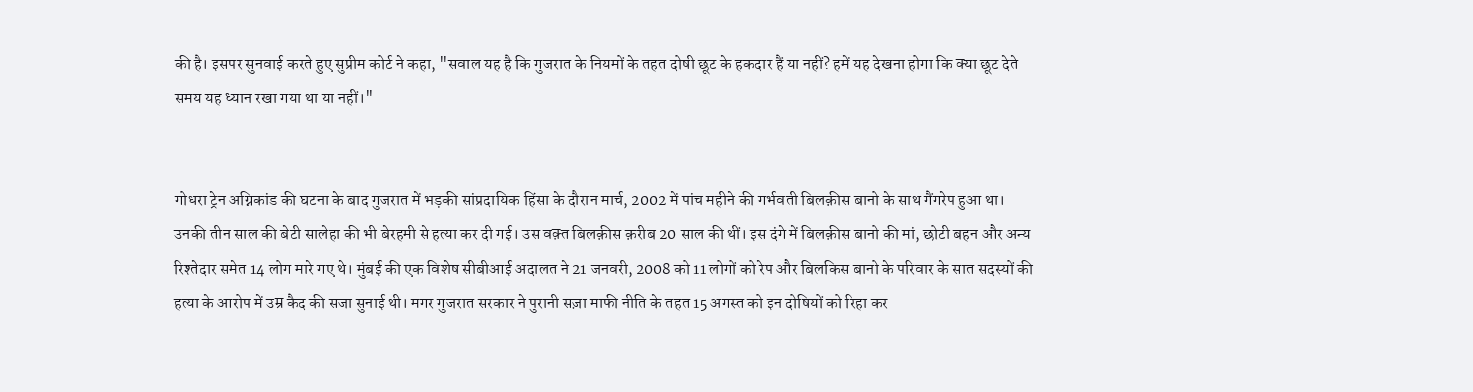की है। इसपर सुनवाई करते हुए सुप्रीम कोर्ट ने कहा, "सवाल यह है कि गुजरात के नियमों के तहत दोषी छूट के हकदार हैं या नहीं? हमें यह देखना होगा कि क्या छूट देते समय यह ध्यान रखा गया था या नहीं।"


गोधरा ट्रेन अग्निकांड की घटना के बाद गुजरात में भड़की सांप्रदायिक हिंसा के दौरान मार्च, 2002 में पांच महीने की गर्भवती बिलक़ीस बानो के साथ गैंगरेप हुआ था। उनकी तीन साल की बेटी सालेहा की भी बेरहमी से हत्या कर दी गई। उस वक़्त बिलक़ीस क़रीब 20 साल की थीं। इस दंगे में बिलक़ीस बानो की मां, छोटी बहन और अन्य रिश्तेदार समेत 14 लोग मारे गए थे। मुंबई की एक विशेष सीबीआई अदालत ने 21 जनवरी, 2008 को 11 लोगों को रेप और बिलकिस बानो के परिवार के सात सदस्यों की हत्या के आरोप में उम्र कैद की सजा सुनाई थी। मगर गुजरात सरकार ने पुरानी सज़ा माफी नीति के तहत 15 अगस्त को इन दोषियों को रिहा कर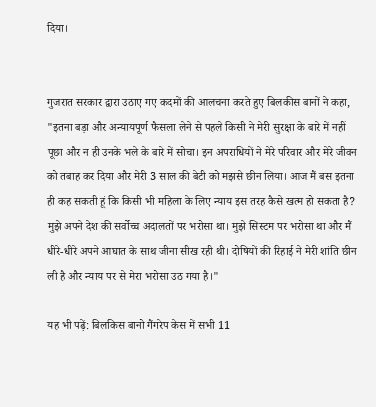दिया।


गुजरात सरकार द्वारा उठाए गए कदमों की आलचना करते हुए बिलकीस बानों ने कहा, "इतना बड़ा और अन्यायपूर्ण फैसला लेने से पहले किसी ने मेरी सुरक्षा के बारे में नहीं पूछा और न ही उनके भले के बारे में सोचा। इन अपराधियों ने मेरे परिवार और मेरे जीवन को तबाह कर दिया और मेरी 3 साल की बेटी को मझसे छीन लिया। आज मैं बस इतना ही कह सकती हूं कि किसी भी महिला के लिए न्याय इस तरह कैसे खत्म हो सकता है? मुझे अपने देश की सर्वोच्च अदालतों पर भरोसा था। मुझे सिस्टम पर भरोसा था और मैं धीरे-धीरे अपने आघात के साथ जीना सीख रही थी। दोषियों की रिहाई ने मेरी शांति छीन ली है और न्याय पर से मेरा भरोसा उठ गया है।"

यह भी पढ़ें: बिलकिस बानो गैंगरेप केस में सभी 11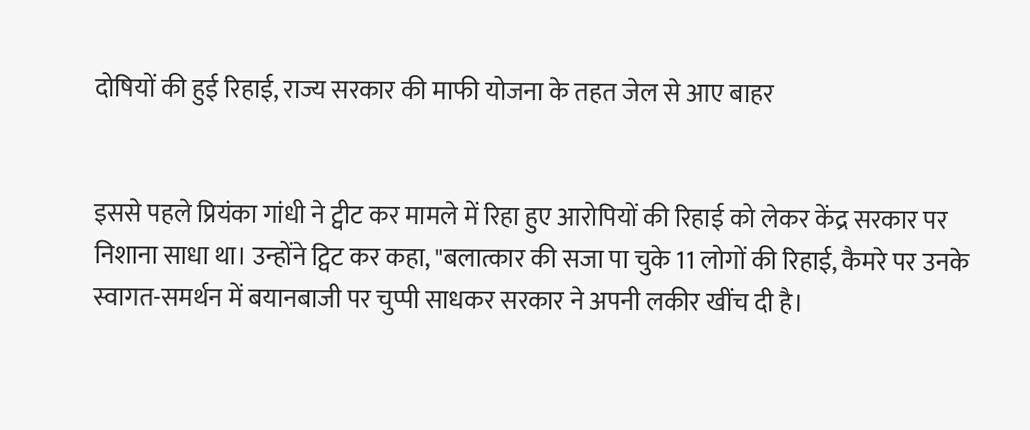दोषियों की हुई रिहाई, राज्य सरकार की माफी योजना के तहत जेल से आए बाहर


इससे पहले प्रियंका गांधी ने ट्वीट कर मामले में रिहा हुए आरोपियों की रिहाई को लेकर केंद्र सरकार पर निशाना साधा था। उन्होंने ट्विट कर कहा, "बलात्कार की सजा पा चुके 11 लोगों की रिहाई, कैमरे पर उनके स्वागत-समर्थन में बयानबाजी पर चुप्पी साधकर सरकार ने अपनी लकीर खींच दी है।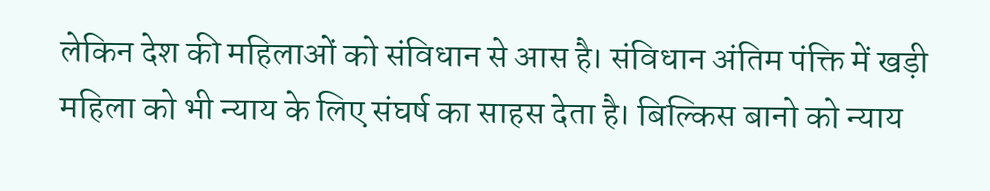लेकिन देश की महिलाओं को संविधान से आस है। संविधान अंतिम पंक्ति में खड़ी महिला को भी न्याय के लिए संघर्ष का साहस देता है। बिल्किस बानो को न्याय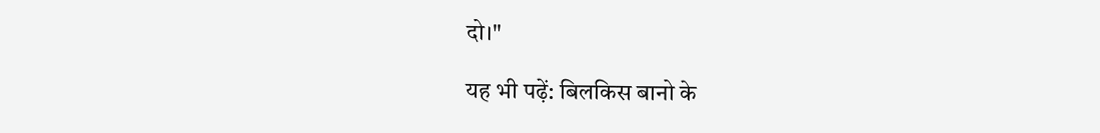दो।"

यह भी पढ़ें: बिलकिस बानो के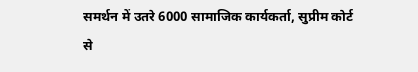समर्थन में उतरे 6000 सामाजिक कार्यकर्ता, सुप्रीम कोर्ट से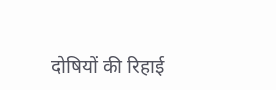दोषियों की रिहाई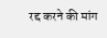रद्द करने की मांग